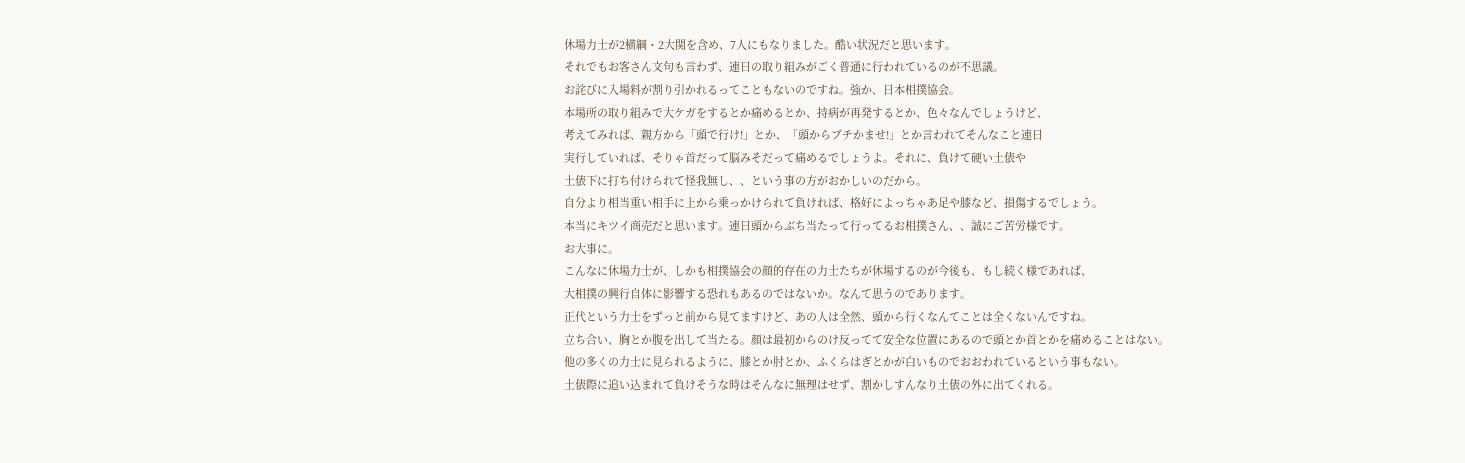休場力士が2横綱・2大関を含め、7人にもなりました。酷い状況だと思います。
それでもお客さん文句も言わず、連日の取り組みがごく普通に行われているのが不思議。
お詫びに入場料が割り引かれるってこともないのですね。強か、日本相撲協会。
本場所の取り組みで大ケガをするとか痛めるとか、持病が再発するとか、色々なんでしょうけど、
考えてみれば、親方から「頭で行け!」とか、「頭からブチかませ!」とか言われてそんなこと連日
実行していれば、そりゃ首だって脳みそだって痛めるでしょうよ。それに、負けて硬い土俵や
土俵下に打ち付けられて怪我無し、、という事の方がおかしいのだから。
自分より相当重い相手に上から乗っかけられて負ければ、格好によっちゃあ足や膝など、損傷するでしょう。
本当にキツイ商売だと思います。連日頭からぶち当たって行ってるお相撲さん、、誠にご苦労様です。
お大事に。
こんなに休場力士が、しかも相撲協会の顔的存在の力士たちが休場するのが今後も、もし続く様であれば、
大相撲の興行自体に影響する恐れもあるのではないか。なんて思うのであります。
正代という力士をずっと前から見てますけど、あの人は全然、頭から行くなんてことは全くないんですね。
立ち合い、胸とか腹を出して当たる。顔は最初からのけ反ってて安全な位置にあるので頭とか首とかを痛めることはない。
他の多くの力士に見られるように、膝とか肘とか、ふくらはぎとかが白いものでおおわれているという事もない。
土俵際に追い込まれて負けそうな時はそんなに無理はせず、割かしすんなり土俵の外に出てくれる。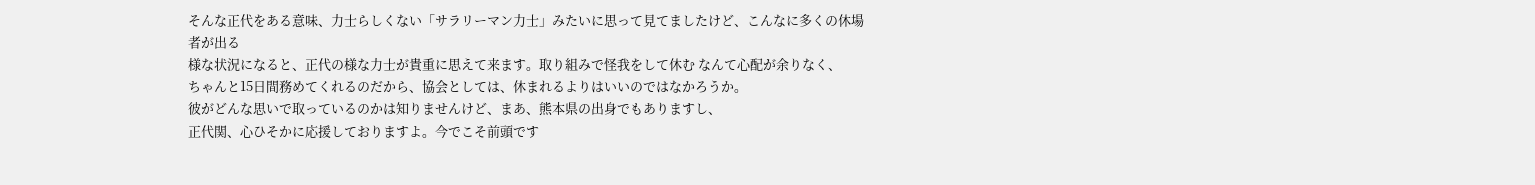そんな正代をある意味、力士らしくない「サラリーマン力士」みたいに思って見てましたけど、こんなに多くの休場者が出る
様な状況になると、正代の様な力士が貴重に思えて来ます。取り組みで怪我をして休む なんて心配が余りなく、
ちゃんと15日間務めてくれるのだから、協会としては、休まれるよりはいいのではなかろうか。
彼がどんな思いで取っているのかは知りませんけど、まあ、熊本県の出身でもありますし、
正代関、心ひそかに応援しておりますよ。今でこそ前頭です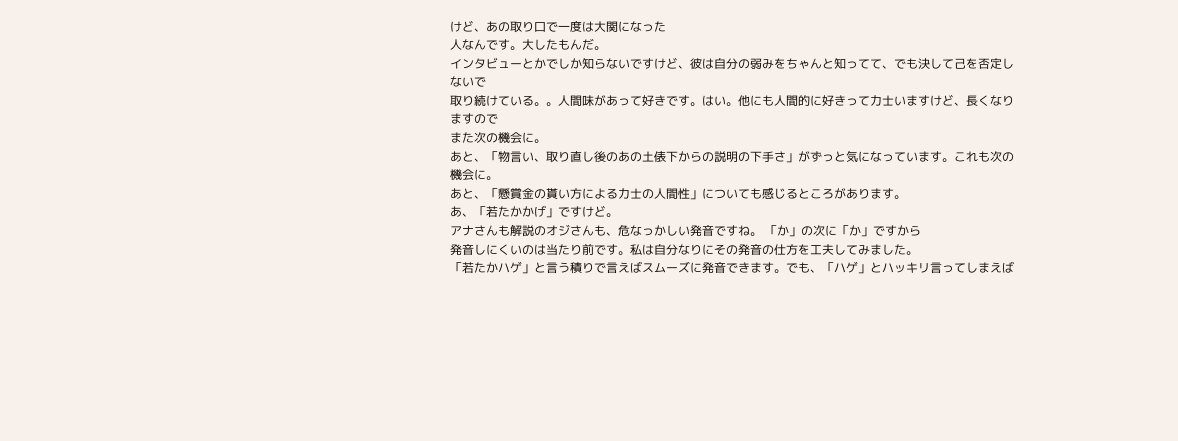けど、あの取り口で一度は大関になった
人なんです。大したもんだ。
インタビューとかでしか知らないですけど、彼は自分の弱みをちゃんと知ってて、でも決して己を否定しないで
取り続けている。。人間味があって好きです。はい。他にも人間的に好きって力士いますけど、長くなりますので
また次の機会に。
あと、「物言い、取り直し後のあの土俵下からの説明の下手さ」がずっと気になっています。これも次の機会に。
あと、「懸賞金の貰い方による力士の人間性」についても感じるところがあります。
あ、「若たかかげ」ですけど。
アナさんも解説のオジさんも、危なっかしい発音ですね。 「か」の次に「か」ですから
発音しにくいのは当たり前です。私は自分なりにその発音の仕方を工夫してみました。
「若たかハゲ」と言う積りで言えばスムーズに発音できます。でも、「ハゲ」とハッキリ言ってしまえば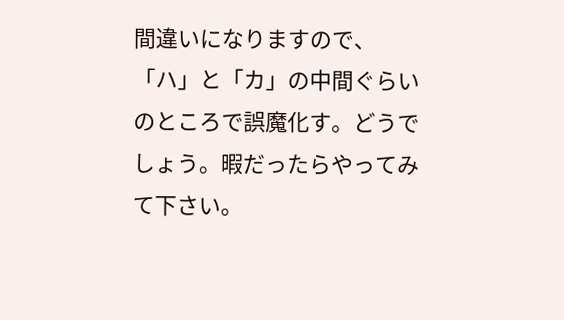間違いになりますので、「ハ」と「カ」の中間ぐらいのところで誤魔化す。どうでしょう。暇だったらやってみて下さい。